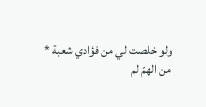ولو خلصت لي من فؤادي شعبة * من الهمّ لم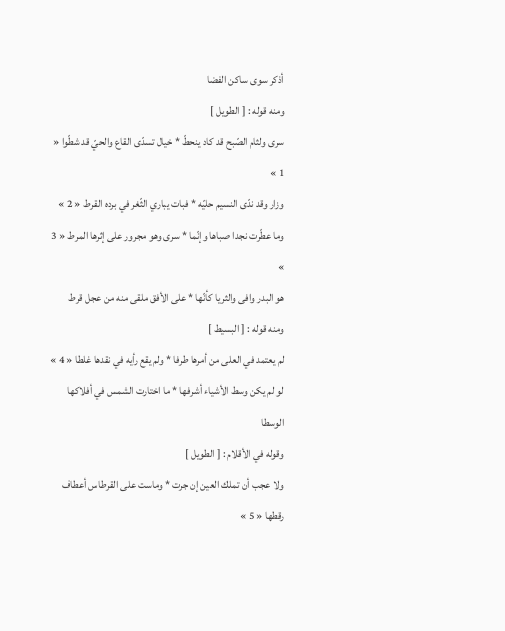أذكر سوى ساكن الفضا
ومنه قوله : [ الطويل ]
سرى ولثام الصّبح قد كاد ينحطّ * خيال تسدّى القاع والحيّ قد شطّوا « 1 »
وزار وقد ندّى النسيم حليّه * فبات يباري الثّغر في برده القرط « 2 »
وما عطّرت نجدا صباها وإنّما * سرى وهو مجرور على إثرها المرط « 3 »
هو البدر وافى والثريا كأنّها * على الأفق ملقى منه من عجل قرط
ومنه قوله : [ البسيط ]
لم يعتمد في العلى من أمرها طرفا * ولم يقع رأيه في نقدها غلطا « 4 »
لو لم يكن وسط الأشياء أشرفها * ما اختارت الشمس في أفلاكها الوسطا
وقوله في الأقلام : [ الطويل ]
ولا عجب أن تملك العين إن جرت * وماست على القرطاس أعطاف رقطها « 5 »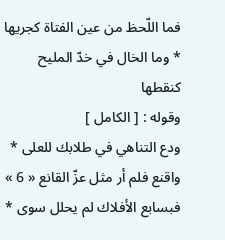فما اللّحظ من عين الفتاة كجريها * وما الخال في خدّ المليح كنقطها
وقوله : [ الكامل ]
ودع التناهي في طلابك للعلى * واقنع فلم أر مثل عزّ القانع « 6 »
فبسابع الأفلاك لم يحلل سوى *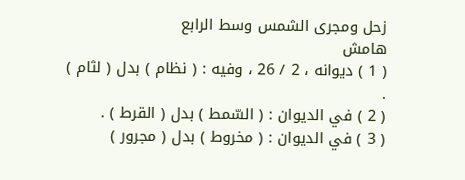زحل ومجرى الشمس وسط الرابع
هامش
( 1 ) ديوانه ، 2 / 26 ، وفيه : ( نظام ) بدل ( لثام ) .
( 2 ) في الديوان : ( السّمط ) بدل ( القرط ) .
( 3 ) في الديوان : ( مخروط ) بدل ( مجرور )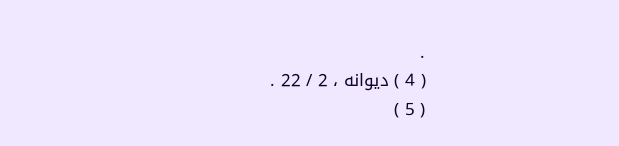.
( 4 ) ديوانه ، 2 / 22 .
( 5 )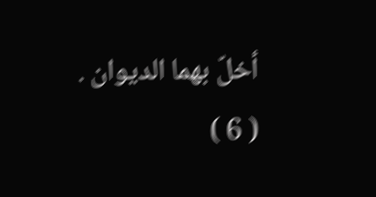أخلّ بهما الديوان .
( 6 )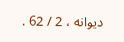ديوانه ، 2 / 62 .